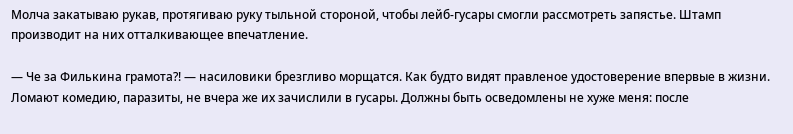Молча закатываю рукав, протягиваю руку тыльной стороной, чтобы лейб-гусары смогли рассмотреть запястье. Штамп производит на них отталкивающее впечатление.

— Че за Филькина грамота?! — насиловики брезгливо морщатся. Как будто видят правленое удостоверение впервые в жизни. Ломают комедию, паразиты, не вчера же их зачислили в гусары. Должны быть осведомлены не хуже меня: после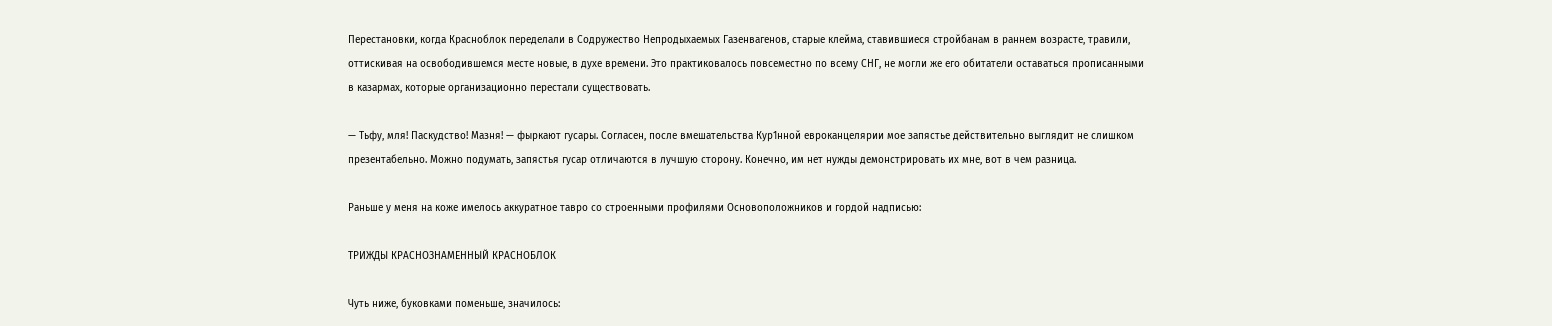Перестановки, когда Красноблок переделали в Содружество Непродыхаемых Газенвагенов, старые клейма, ставившиеся стройбанам в раннем возрасте, травили, оттискивая на освободившемся месте новые, в духе времени. Это практиковалось повсеместно по всему СНГ, не могли же его обитатели оставаться прописанными в казармах, которые организационно перестали существовать.

— Тьфу, мля! Паскудство! Мазня! — фыркают гусары. Согласен, после вмешательства Кур1нной евроканцелярии мое запястье действительно выглядит не слишком презентабельно. Можно подумать, запястья гусар отличаются в лучшую сторону. Конечно, им нет нужды демонстрировать их мне, вот в чем разница.

Раньше у меня на коже имелось аккуратное тавро со строенными профилями Основоположников и гордой надписью:

ТРИЖДЫ КРАСНОЗНАМЕННЫЙ КРАСНОБЛОК

Чуть ниже, буковками поменьше, значилось: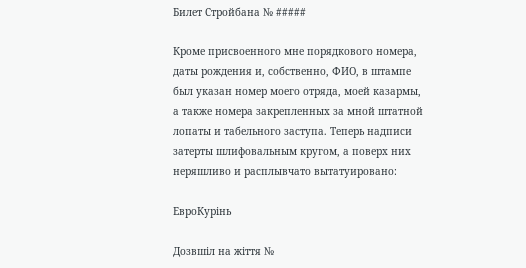Билет Стройбана № #####

Кроме присвоенного мне порядкового номера, даты рождения и, собственно, ФИО, в штампе был указан номер моего отряда, моей казармы, а также номера закрепленных за мной штатной лопаты и табельного заступа. Теперь надписи затерты шлифовальным кругом, а поверх них неряшливо и расплывчато вытатуировано:

ЕвроКурiнь

Дозвшiл на жiття №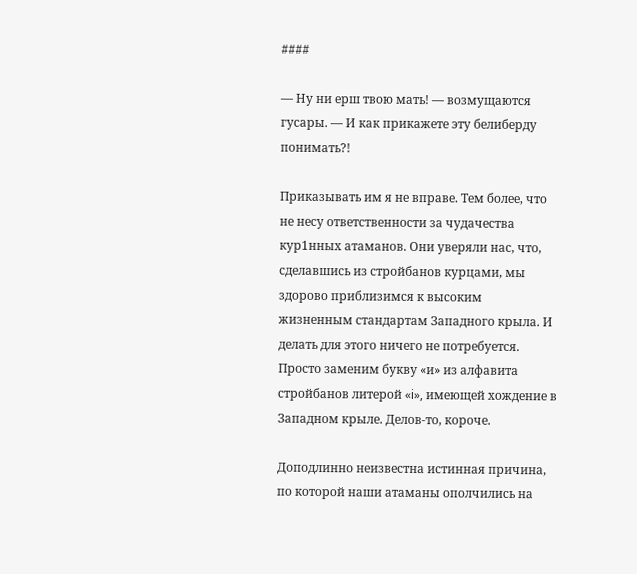####

— Ну ни ерш твою мать! — возмущаются гусары. — И как прикажете эту белиберду понимать?!

Приказывать им я не вправе. Тем более, что не несу ответственности за чудачества кур1нных атаманов. Они уверяли нас, что, сделавшись из стройбанов курцами, мы здорово приблизимся к высоким жизненным стандартам Западного крыла. И делать для этого ничего не потребуется. Просто заменим букву «и» из алфавита стройбанов литерой «i», имеющей хождение в Западном крыле. Делов-то, короче.

Доподлинно неизвестна истинная причина, по которой наши атаманы ополчились на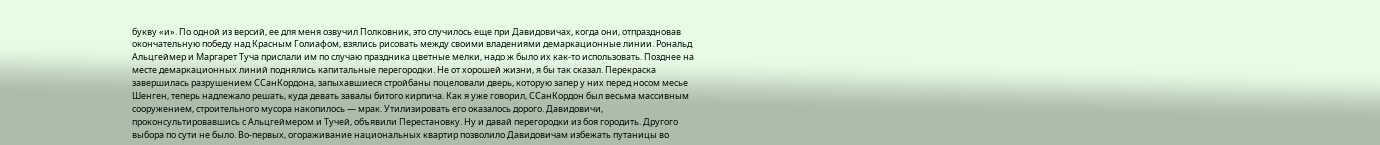букву «и». По одной из версий, ее для меня озвучил Полковник, это случилось еще при Давидовичах, когда они, отпраздновав окончательную победу над Красным Голиафом, взялись рисовать между своими владениями демаркационные линии. Рональд Альцгеймер и Маргарет Туча прислали им по случаю праздника цветные мелки, надо ж было их как-то использовать. Позднее на месте демаркационных линий поднялись капитальные перегородки. Не от хорошей жизни, я бы так сказал. Перекраска завершилась разрушением ССанКордона, запыхавшиеся стройбаны поцеловали дверь, которую запер у них перед носом месье Шенген, теперь надлежало решать, куда девать завалы битого кирпича. Как я уже говорил, ССанКордон был весьма массивным сооружением, строительного мусора накопилось — мрак. Утилизировать его оказалось дорого. Давидовичи, проконсультировавшись с Альцгеймером и Тучей, объявили Перестановку. Ну и давай перегородки из боя городить. Другого выбора по сути не было. Во-первых, огораживание национальных квартир позволило Давидовичам избежать путаницы во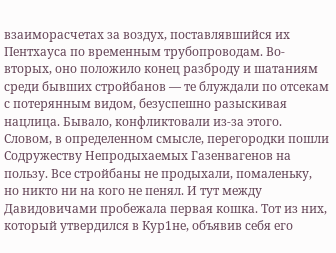взаиморасчетах за воздух, поставлявшийся их Пентхауса по временным трубопроводам. Во-вторых, оно положило конец разброду и шатаниям среди бывших стройбанов — те блуждали по отсекам с потерянным видом, безуспешно разыскивая нацлица. Бывало, конфликтовали из-за этого. Словом, в определенном смысле, перегородки пошли Содружеству Непродыхаемых Газенвагенов на пользу. Все стройбаны не продыхали, помаленьку, но никто ни на кого не пенял. И тут между Давидовичами пробежала первая кошка. Тот из них, который утвердился в Кур1не, объявив себя его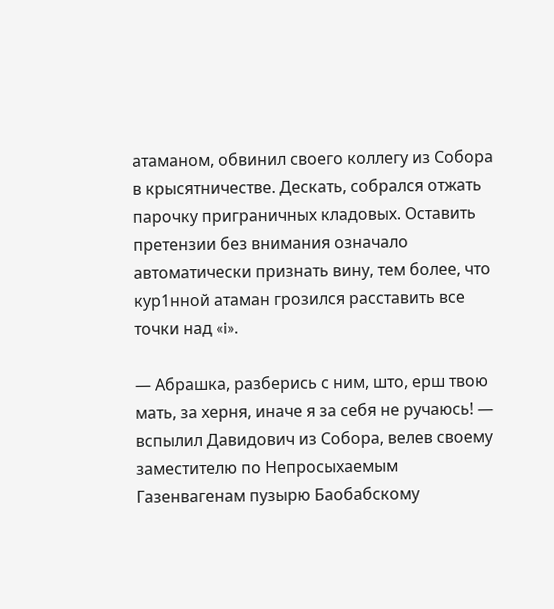атаманом, обвинил своего коллегу из Собора в крысятничестве. Дескать, собрался отжать парочку приграничных кладовых. Оставить претензии без внимания означало автоматически признать вину, тем более, что кур1нной атаман грозился расставить все точки над «i».

— Абрашка, разберись с ним, што, ерш твою мать, за херня, иначе я за себя не ручаюсь! — вспылил Давидович из Собора, велев своему заместителю по Непросыхаемым Газенвагенам пузырю Баобабскому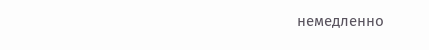немедленно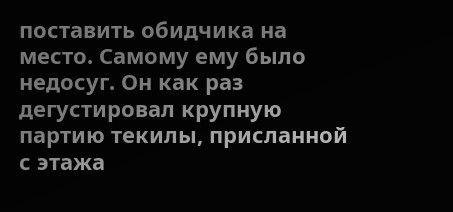поставить обидчика на место. Самому ему было недосуг. Он как раз дегустировал крупную партию текилы, присланной с этажа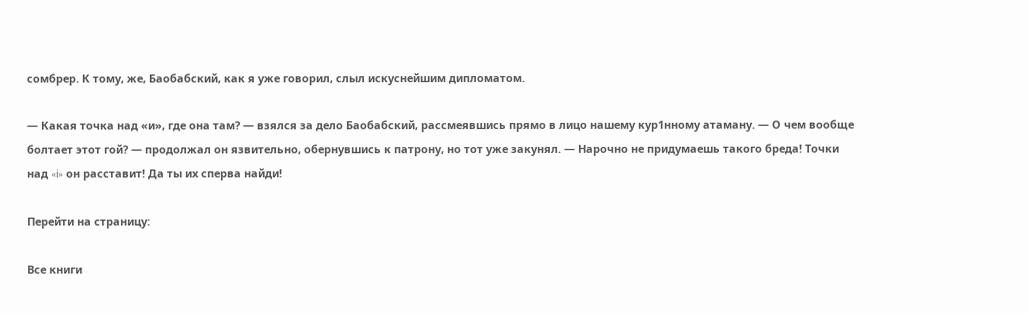сомбрер. К тому, же, Баобабский, как я уже говорил, слыл искуснейшим дипломатом.

— Какая точка над «и», где она там? — взялся за дело Баобабский, рассмеявшись прямо в лицо нашему кур1нному атаману. — О чем вообще болтает этот гой? — продолжал он язвительно, обернувшись к патрону, но тот уже закунял. — Нарочно не придумаешь такого бреда! Точки над «i» он расставит! Да ты их сперва найди!

Перейти на страницу:

Все книги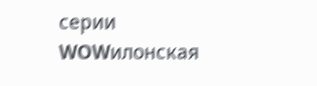серии WOWилонская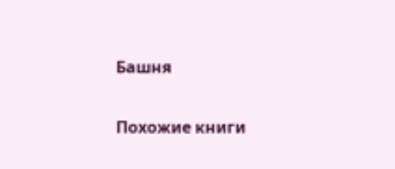Башня

Похожие книги